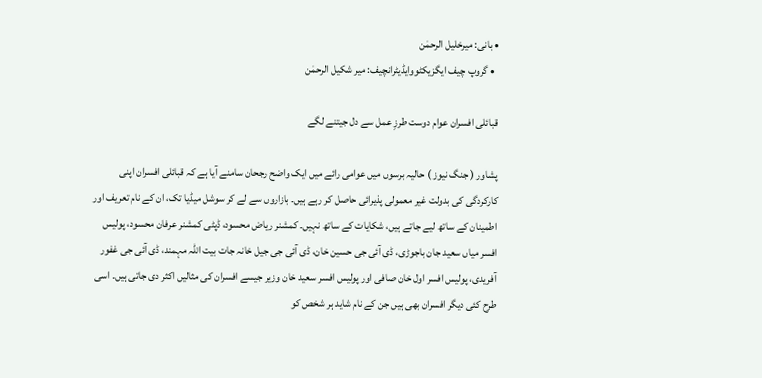• بانی: میرخلیل الرحمٰن
  • گروپ چیف ایگزیکٹووایڈیٹرانچیف: میر شکیل الرحمٰن

قبائلی افسران عوام دوست طرزِ عمل سے دل جیتنے لگے

پشاور ( جنگ نیوز ) حالیہ برسوں میں عوامی رائے میں ایک واضح رجحان سامنے آیا ہے کہ قبائلی افسران اپنی کارکردگی کی بدولت غیر معمولی پذیرائی حاصل کر رہے ہیں۔ بازاروں سے لے کر سوشل میڈیا تک، ان کے نام تعریف اور اطمینان کے ساتھ لیے جاتے ہیں، شکایات کے ساتھ نہیں۔ کمشنر ریاض محسود، ڈپٹی کمشنر عرفان محسود، پولیس افسر میاں سعید جان باجوڑی، ڈی آئی جی حسین خان، ڈی آئی جی جیل خانہ جات بیت اللّٰہ مہمند، ڈی آئی جی غفور آفریدی، پولیس افسر اول خان صافی اور پولیس افسر سعید خان وزیر جیسے افسران کی مثالیں اکثر دی جاتی ہیں۔ اسی طرح کئی دیگر افسران بھی ہیں جن کے نام شاید ہر شخص کو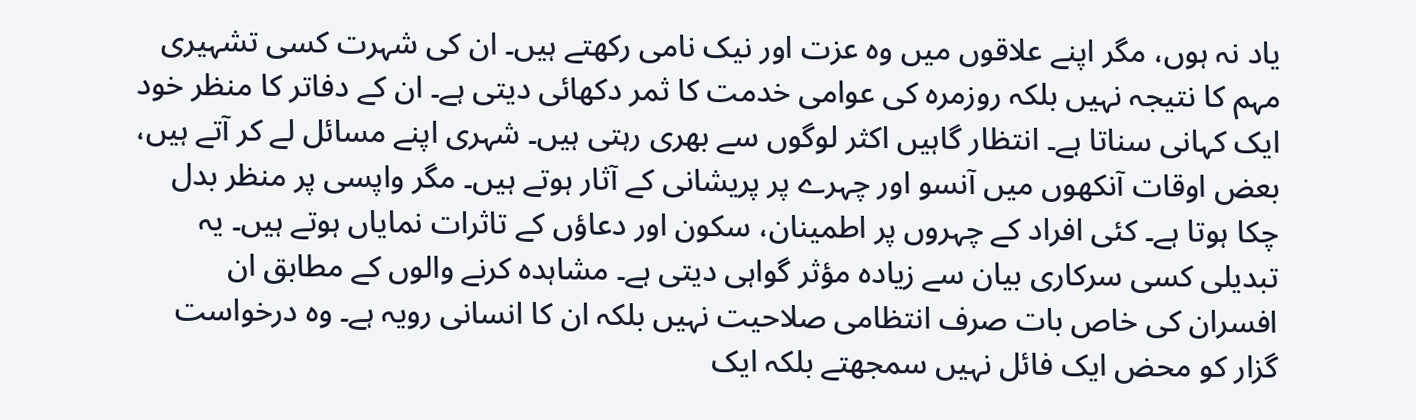یاد نہ ہوں، مگر اپنے علاقوں میں وہ عزت اور نیک نامی رکھتے ہیں۔ ان کی شہرت کسی تشہیری مہم کا نتیجہ نہیں بلکہ روزمرہ کی عوامی خدمت کا ثمر دکھائی دیتی ہے۔ ان کے دفاتر کا منظر خود ایک کہانی سناتا ہے۔ انتظار گاہیں اکثر لوگوں سے بھری رہتی ہیں۔ شہری اپنے مسائل لے کر آتے ہیں، بعض اوقات آنکھوں میں آنسو اور چہرے پر پریشانی کے آثار ہوتے ہیں۔ مگر واپسی پر منظر بدل چکا ہوتا ہے۔ کئی افراد کے چہروں پر اطمینان، سکون اور دعاؤں کے تاثرات نمایاں ہوتے ہیں۔ یہ تبدیلی کسی سرکاری بیان سے زیادہ مؤثر گواہی دیتی ہے۔ مشاہدہ کرنے والوں کے مطابق ان افسران کی خاص بات صرف انتظامی صلاحیت نہیں بلکہ ان کا انسانی رویہ ہے۔ وہ درخواست گزار کو محض ایک فائل نہیں سمجھتے بلکہ ایک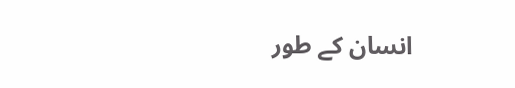انسان کے طور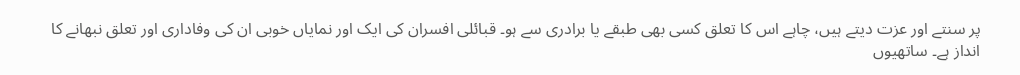پر سنتے اور عزت دیتے ہیں، چاہے اس کا تعلق کسی بھی طبقے یا برادری سے ہو۔ قبائلی افسران کی ایک اور نمایاں خوبی ان کی وفاداری اور تعلق نبھانے کا انداز ہے۔ ساتھیوں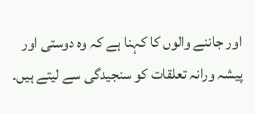اور جاننے والوں کا کہنا ہے کہ وہ دوستی اور پیشہ ورانہ تعلقات کو سنجیدگی سے لیتے ہیں۔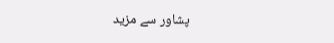پشاور سے مزید